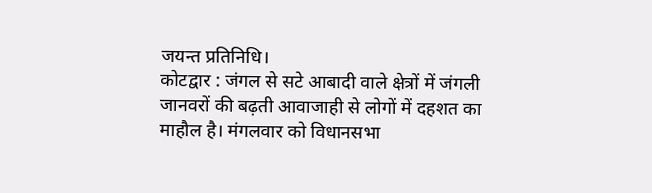जयन्त प्रतिनिधि।
कोटद्वार : जंगल से सटे आबादी वाले क्षेत्रों में जंगली जानवरों की बढ़ती आवाजाही से लोगों में दहशत का माहौल है। मंगलवार को विधानसभा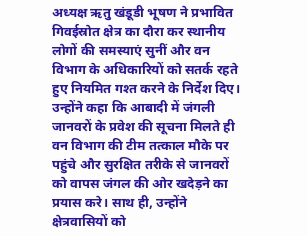अध्यक्ष ऋतु खंडूडी भूषण ने प्रभावित गिवईस्रोत क्षेत्र का दौरा कर स्थानीय लोगों की समस्याएं सुनीं और वन विभाग के अधिकारियों को सतर्क रहते हुए नियमित गश्त करने के निर्देश दिए।
उन्होंने कहा कि आबादी में जंगली जानवरों के प्रवेश की सूचना मिलते ही वन विभाग की टीम तत्काल मौके पर पहुंचे और सुरक्षित तरीके से जानवरों को वापस जंगल की ओर खदेड़ने का प्रयास करे। साथ ही, उन्होंने क्षेत्रवासियों को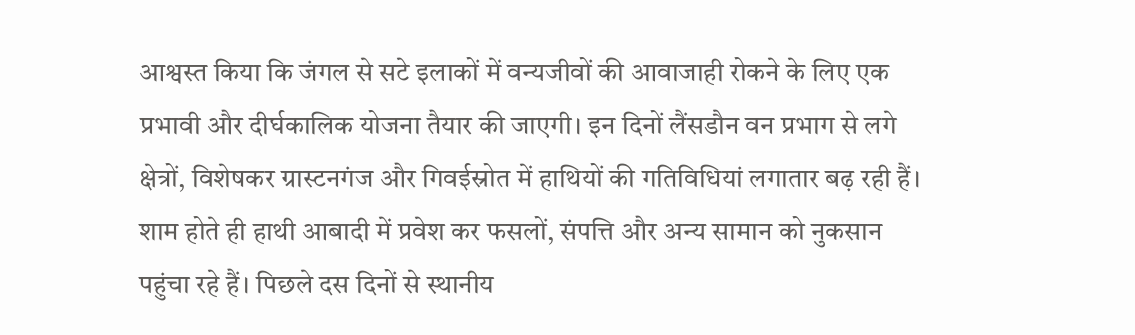आश्वस्त किया कि जंगल से सटे इलाकों में वन्यजीवों की आवाजाही रोकने के लिए एक प्रभावी और दीर्घकालिक योजना तैयार की जाएगी। इन दिनों लैंसडौन वन प्रभाग से लगे क्षेत्रों, विशेषकर ग्रास्टनगंज और गिवईस्रोत में हाथियों की गतिविधियां लगातार बढ़ रही हैं। शाम होते ही हाथी आबादी में प्रवेश कर फसलों, संपत्ति और अन्य सामान को नुकसान पहुंचा रहे हैं। पिछले दस दिनों से स्थानीय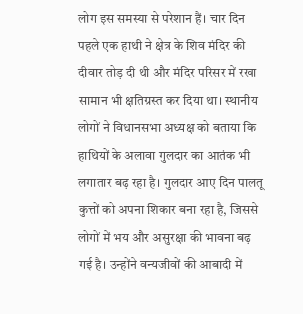लोग इस समस्या से परेशान हैं। चार दिन पहले एक हाथी ने क्षेत्र के शिव मंदिर की दीवार तोड़ दी थी और मंदिर परिसर में रखा सामान भी क्षतिग्रस्त कर दिया था। स्थानीय लोगों ने विधानसभा अध्यक्ष को बताया कि हाथियों के अलावा गुलदार का आतंक भी लगातार बढ़ रहा है। गुलदार आए दिन पालतू कुत्तों को अपना शिकार बना रहा है, जिससे लोगों में भय और असुरक्षा की भावना बढ़ गई है। उन्होंने वन्यजीवों की आबादी में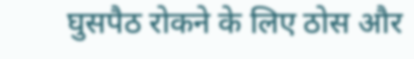घुसपैठ रोकने के लिए ठोस और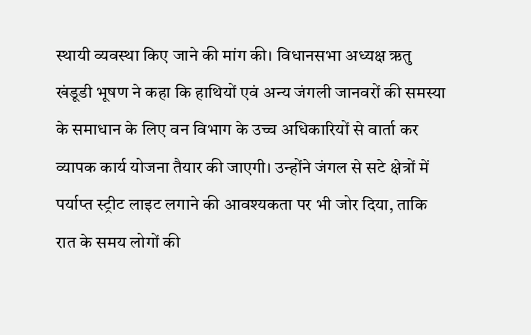स्थायी व्यवस्था किए जाने की मांग की। विधानसभा अध्यक्ष ऋतु खंडूडी भूषण ने कहा कि हाथियों एवं अन्य जंगली जानवरों की समस्या के समाधान के लिए वन विभाग के उच्च अधिकारियों से वार्ता कर व्यापक कार्य योजना तैयार की जाएगी। उन्होंने जंगल से सटे क्षेत्रों में पर्याप्त स्ट्रीट लाइट लगाने की आवश्यकता पर भी जोर दिया, ताकि रात के समय लोगों की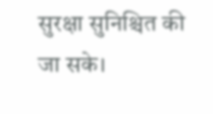सुरक्षा सुनिश्चित की जा सके।